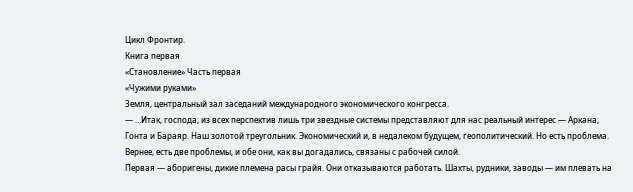Цикл Фронтир.
Книга первая
«Становление» Часть первая
«Чужими руками»
Земля, центральный зал заседаний международного экономического конгресса.
— …Итак, господа, из всех перспектив лишь три звездные системы представляют для нас реальный интерес — Аркана, Гонта и Бараяр. Наш золотой треугольник. Экономический и, в недалеком будущем, геополитический. Но есть проблема. Вернее, есть две проблемы, и обе они, как вы догадались, связаны с рабочей силой.
Первая — аборигены, дикие племена расы грайя. Они отказываются работать. Шахты, рудники, заводы — им плевать на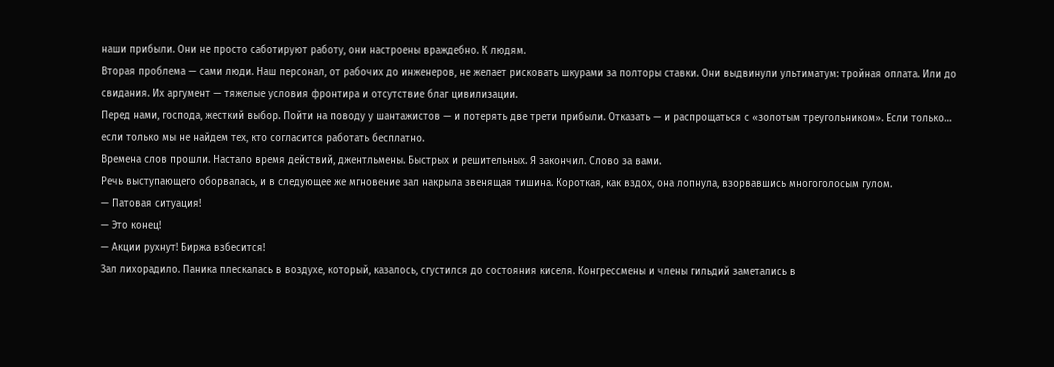наши прибыли. Они не просто саботируют работу, они настроены враждебно. К людям.
Вторая проблема — сами люди. Наш персонал, от рабочих до инженеров, не желает рисковать шкурами за полторы ставки. Они выдвинули ультиматум: тройная оплата. Или до свидания. Их аргумент — тяжелые условия фронтира и отсутствие благ цивилизации.
Перед нами, господа, жесткий выбор. Пойти на поводу у шантажистов — и потерять две трети прибыли. Отказать — и распрощаться с «золотым треугольником». Если только… если только мы не найдем тех, кто согласится работать бесплатно.
Времена слов прошли. Настало время действий, джентльмены. Быстрых и решительных. Я закончил. Слово за вами.
Речь выступающего оборвалась, и в следующее же мгновение зал накрыла звенящая тишина. Короткая, как вздох, она лопнула, взорвавшись многоголосым гулом.
— Патовая ситуация!
— Это конец!
— Акции рухнут! Биржа взбесится!
Зал лихорадило. Паника плескалась в воздухе, который, казалось, сгустился до состояния киселя. Конгрессмены и члены гильдий заметались в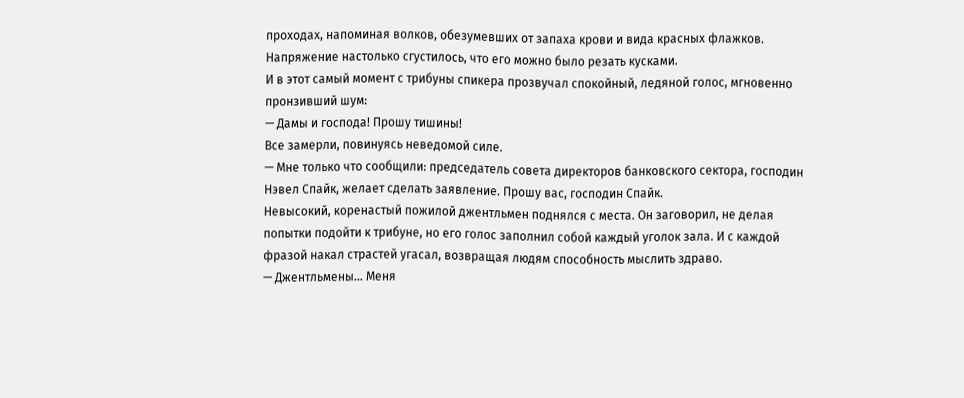проходах, напоминая волков, обезумевших от запаха крови и вида красных флажков. Напряжение настолько сгустилось, что его можно было резать кусками.
И в этот самый момент с трибуны спикера прозвучал спокойный, ледяной голос, мгновенно пронзивший шум:
— Дамы и господа! Прошу тишины!
Все замерли, повинуясь неведомой силе.
— Мне только что сообщили: председатель совета директоров банковского сектора, господин Нэвел Спайк, желает сделать заявление. Прошу вас, господин Спайк.
Невысокий, коренастый пожилой джентльмен поднялся с места. Он заговорил, не делая попытки подойти к трибуне, но его голос заполнил собой каждый уголок зала. И с каждой фразой накал страстей угасал, возвращая людям способность мыслить здраво.
— Джентльмены… Меня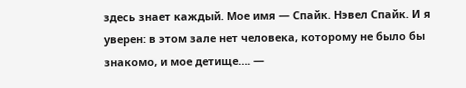здесь знает каждый. Мое имя — Спайк. Нэвел Спайк. И я уверен: в этом зале нет человека, которому не было бы знакомо, и мое детище…. —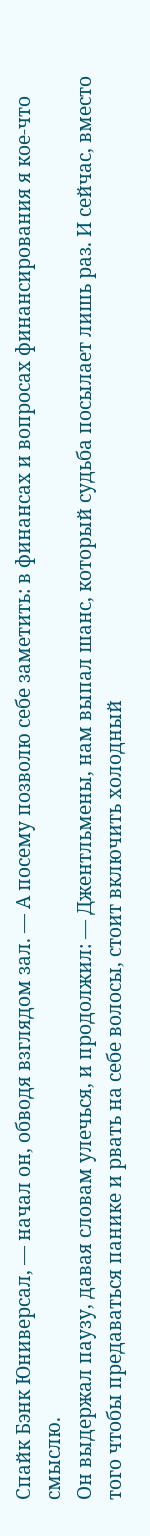Спайк Бэнк Юниверсал, — начал он, обводя взглядом зал. — А посему позволю себе заметить: в финансах и вопросах финансирования я кое-что смыслю.
Он выдержал паузу, давая словам улечься, и продолжил: — Джентльмены, нам выпал шанс, который судьба посылает лишь раз. И сейчас, вместо того чтобы предаваться панике и рвать на себе волосы, стоит включить холодный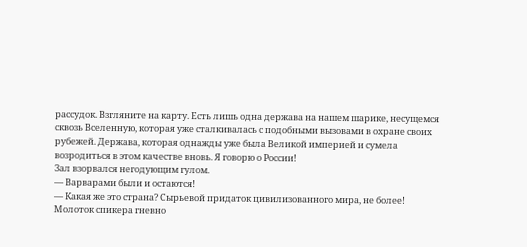рассудок. Взгляните на карту. Есть лишь одна держава на нашем шарике, несущемся сквозь Вселенную, которая уже сталкивалась с подобными вызовами в охране своих рубежей. Держава, которая однажды уже была Великой империей и сумела возродиться в этом качестве вновь. Я говорю о России!
Зал взорвался негодующим гулом.
— Варварами были и остаются!
— Какая же это страна? Сырьевой придаток цивилизованного мира, не более!
Молоток спикера гневно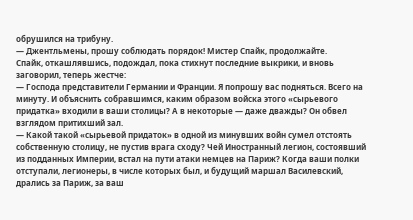обрушился на трибуну.
— Джентльмены, прошу соблюдать порядок! Мистер Спайк, продолжайте.
Спайк, откашлявшись, подождал, пока стихнут последние выкрики, и вновь заговорил, теперь жестче:
— Господа представители Германии и Франции. Я попрошу вас подняться. Всего на минуту. И объяснить собравшимся, каким образом войска этого «сырьевого придатка» входили в ваши столицы? А в некоторые — даже дважды? Он обвел взглядом притихший зал.
— Какой такой «сырьевой придаток» в одной из минувших войн сумел отстоять собственную столицу, не пустив врага сходу? Чей Иностранный легион, состоявший из подданных Империи, встал на пути атаки немцев на Париж? Когда ваши полки отступали, легионеры, в числе которых был, и будущий маршал Василевский, дрались за Париж, за ваш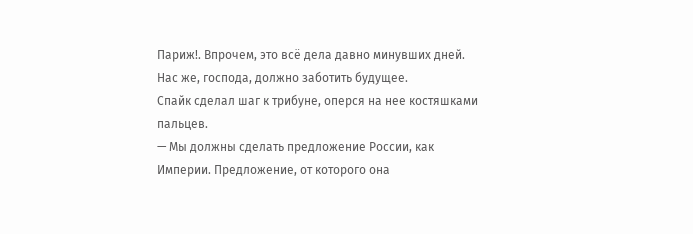Париж!. Впрочем, это всё дела давно минувших дней. Нас же, господа, должно заботить будущее.
Спайк сделал шаг к трибуне, оперся на нее костяшками пальцев.
— Мы должны сделать предложение России, как Империи. Предложение, от которого она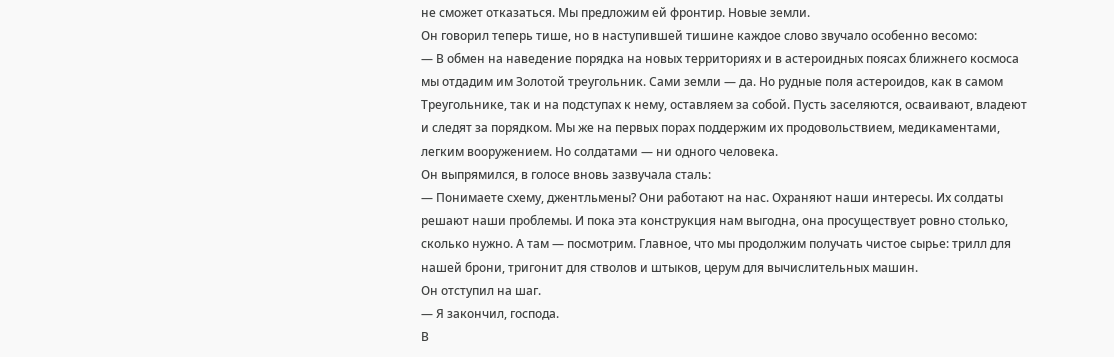не сможет отказаться. Мы предложим ей фронтир. Новые земли.
Он говорил теперь тише, но в наступившей тишине каждое слово звучало особенно весомо:
— В обмен на наведение порядка на новых территориях и в астероидных поясах ближнего космоса мы отдадим им Золотой треугольник. Сами земли — да. Но рудные поля астероидов, как в самом Треугольнике, так и на подступах к нему, оставляем за собой. Пусть заселяются, осваивают, владеют и следят за порядком. Мы же на первых порах поддержим их продовольствием, медикаментами, легким вооружением. Но солдатами — ни одного человека.
Он выпрямился, в голосе вновь зазвучала сталь:
— Понимаете схему, джентльмены? Они работают на нас. Охраняют наши интересы. Их солдаты решают наши проблемы. И пока эта конструкция нам выгодна, она просуществует ровно столько, сколько нужно. А там — посмотрим. Главное, что мы продолжим получать чистое сырье: трилл для нашей брони, тригонит для стволов и штыков, церум для вычислительных машин.
Он отступил на шаг.
— Я закончил, господа.
В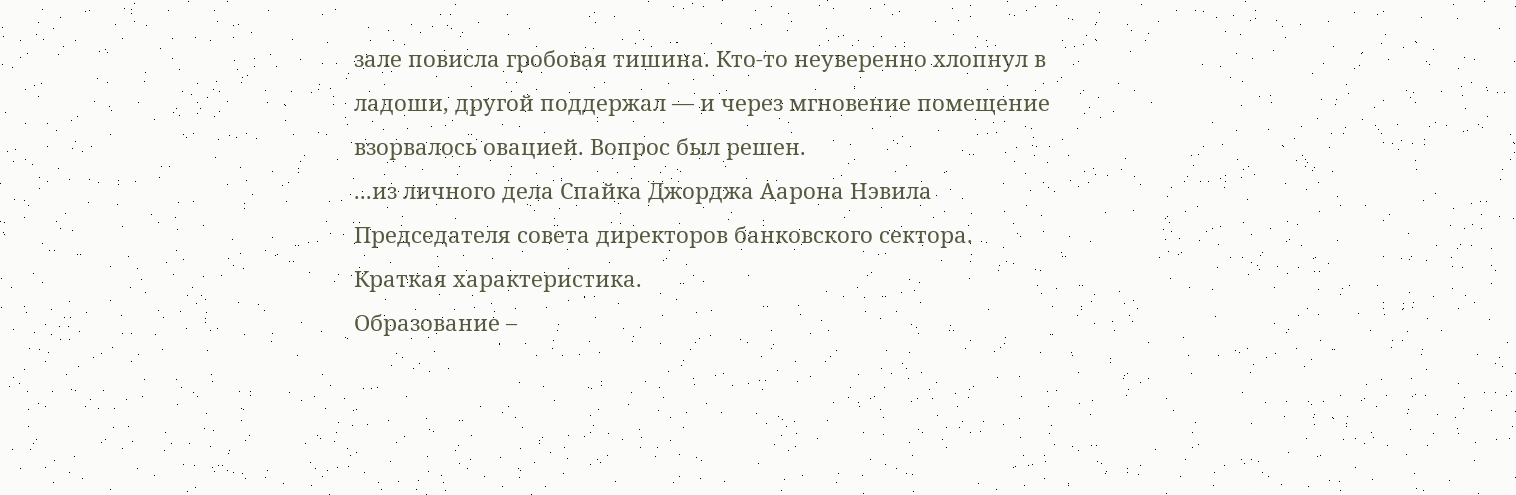зале повисла гробовая тишина. Кто-то неуверенно хлопнул в ладоши, другой поддержал — и через мгновение помещение взорвалось овацией. Вопрос был решен.
...из личного дела Спайка Джорджа Аарона Нэвила
Председателя совета директоров банковского сектора.
Краткая характеристика.
Образование –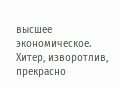высшее экономическое. Хитер, изворотлив, прекрасно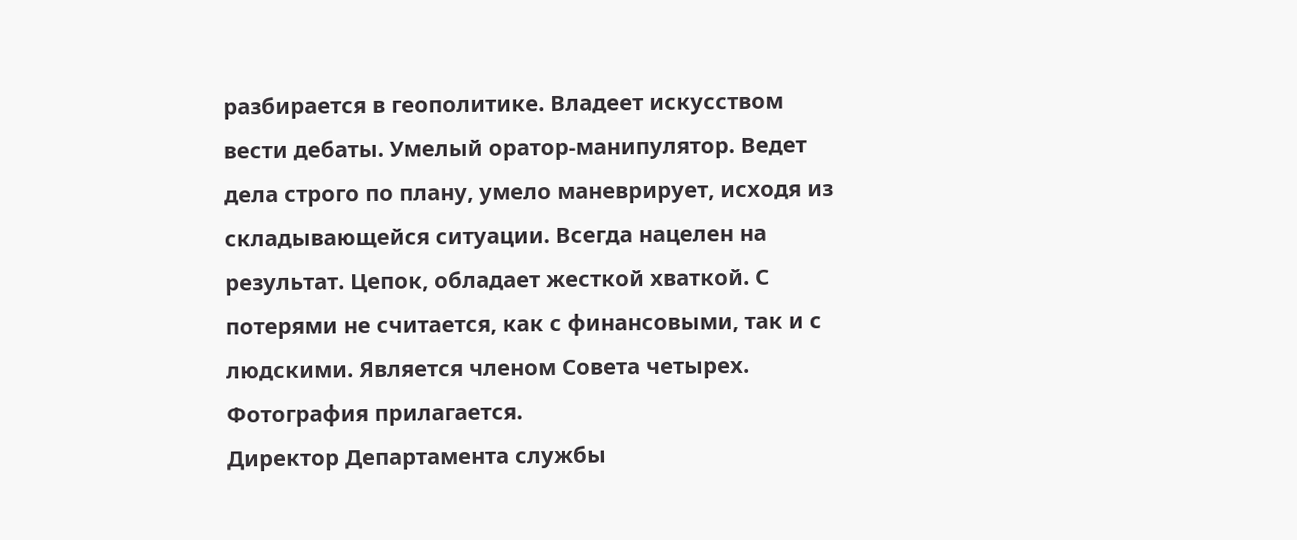разбирается в геополитике. Владеет искусством вести дебаты. Умелый оратор-манипулятор. Ведет дела строго по плану, умело маневрирует, исходя из складывающейся ситуации. Всегда нацелен на результат. Цепок, обладает жесткой хваткой. С потерями не считается, как с финансовыми, так и с людскими. Является членом Совета четырех. Фотография прилагается.
Директор Департамента службы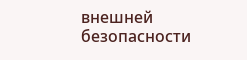внешней безопасности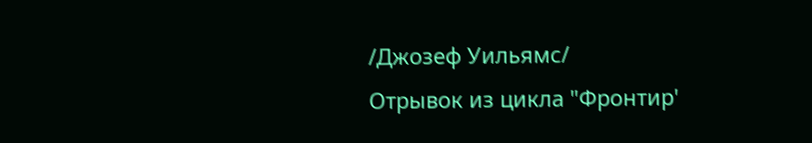/Джозеф Уильямс/
Отрывок из цикла "Фронтир'